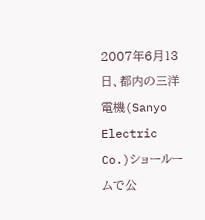2007年6月13日、都内の三洋電機(Sanyo Electric Co.)ショールームで公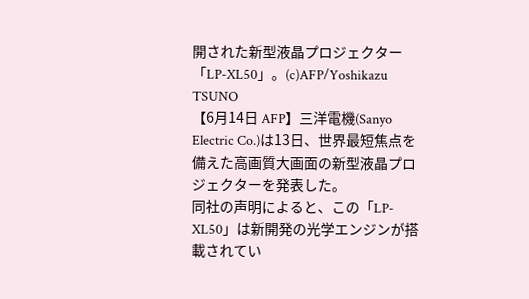開された新型液晶プロジェクター「LP-XL50」。(c)AFP/Yoshikazu TSUNO
【6月14日 AFP】三洋電機(Sanyo Electric Co.)は13日、世界最短焦点を備えた高画質大画面の新型液晶プロジェクターを発表した。
同社の声明によると、この「LP-XL50」は新開発の光学エンジンが搭載されてい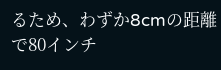るため、わずか8cmの距離で80インチ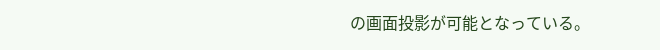の画面投影が可能となっている。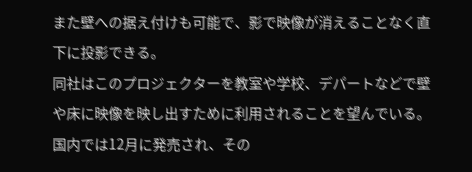また壁への据え付けも可能で、影で映像が消えることなく直下に投影できる。
同社はこのプロジェクターを教室や学校、デパートなどで壁や床に映像を映し出すために利用されることを望んでいる。
国内では12月に発売され、その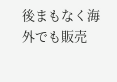後まもなく海外でも販売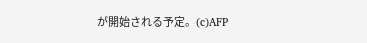が開始される予定。(c)AFP